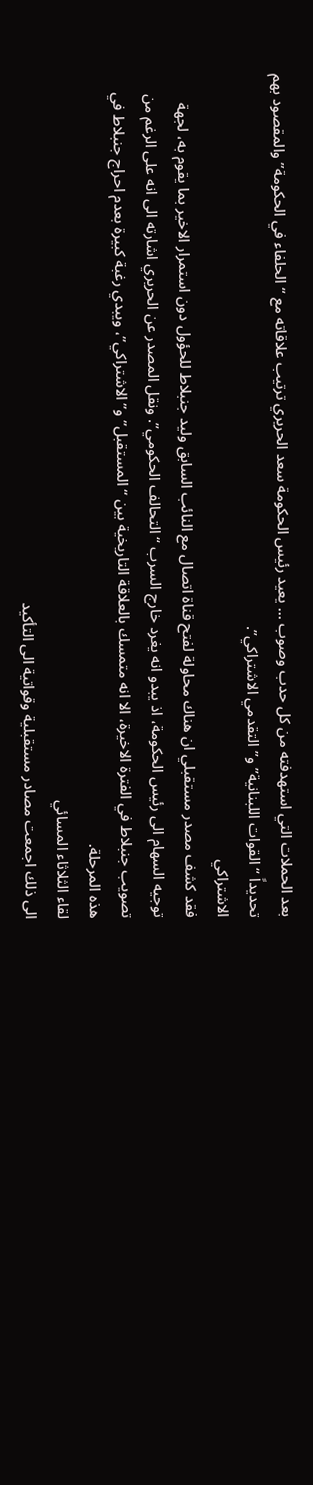بعد الحملات التي استهدفته من كل حدب وصوب … يعيد رئيس الحكومة سعد الحريري ترتيب علاقاته مع “الحلفاء في الحكومة” والمقصود بهم تحديداً “القوات اللبنانية” و”التقدمي الاشتراكي”.
الاشتراكي
فقد كشف مصدر مستقبلي ان هناك محاولة لفتح قناة اتصال مع النائب السابق وليد جنبلاط للحؤول دون استمرار الاخير بما يقوم به، لجهة توجيه السهام الى رئيس الحكومة، اذ يبدو انه يغرد خارج السرب “التحالف الحكومي”. ونقل المصدر عن الحريري اشارته الى انه على الرغم من تصويب جنبلاط في الفترة الاخيرة، الا انه متمسك بالعلاقة التاريخية بين “المستقبل” و”الاشتراكي”، ويبدي رغبة كبيرة بعدم احراج جنبلاط في هذه المرحلة.
لقاء الثلاثاء المسائي
الى ذلك اجمعت مصادر مستقبلية وقواتية الى التأكيد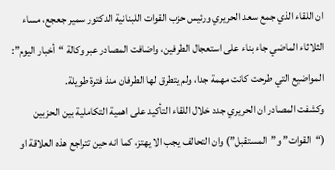ان اللقاء الذي جمع سعد الحريري ورئيس حزب القوات اللبنانية الدكتور سمير جعجع، مساء الثلاثاء الماضي جاء بناء على استعجال الطرفين، واضافت المصادر عبر وكالة “أخبار اليوم”: المواضيع التي طرحت كانت مهمة جدا، ولم يتطرق لها الطرفان منذ فترة طويلة.
وكشفت المصادر ان الحريري جدد خلال اللقاء التأكيد على اهمية التكاملية بين الحزبين (“القوات” و”المستقبل”) وان التحالف يجب الا يهتز، كما انه حين تتراجع هذه العلاقة او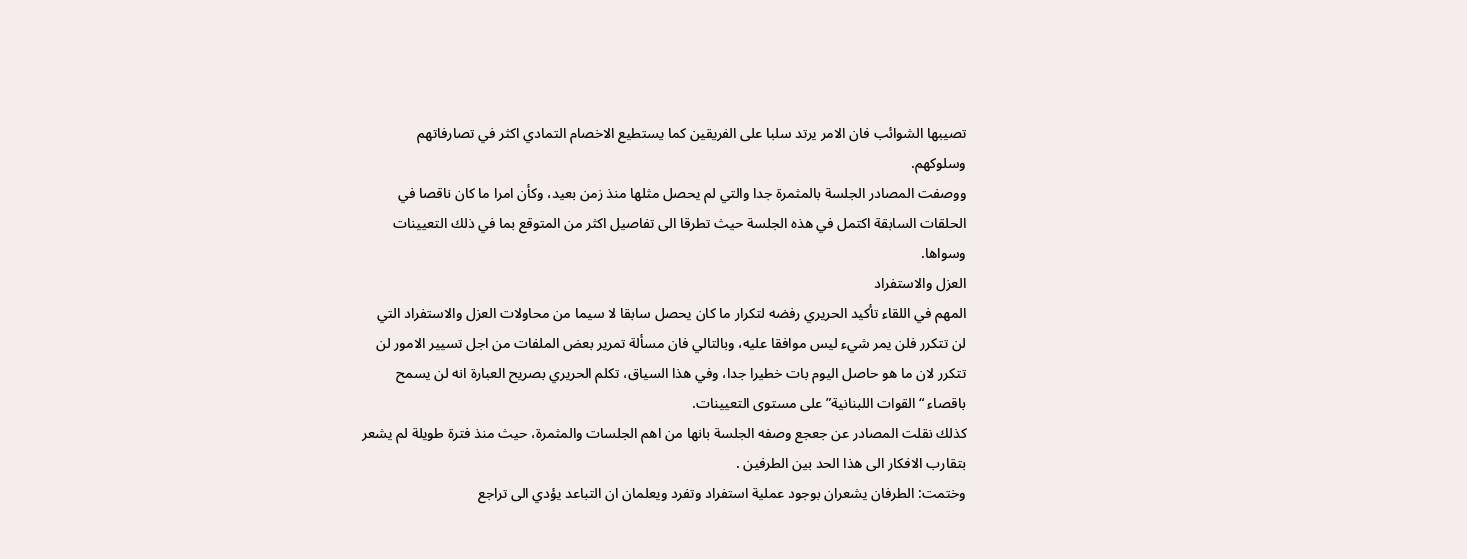تصيبها الشوائب فان الامر يرتد سلبا على الفريقين كما يستطيع الاخصام التمادي اكثر في تصارفاتهم وسلوكهم.
ووصفت المصادر الجلسة بالمثمرة جدا والتي لم يحصل مثلها منذ زمن بعيد، وكأن امرا ما كان ناقصا في الحلقات السابقة اكتمل في هذه الجلسة حيث تطرقا الى تفاصيل اكثر من المتوقع بما في ذلك التعيينات وسواها.
العزل والاستفراد
المهم في اللقاء تأكيد الحريري رفضه لتكرار ما كان يحصل سابقا لا سيما من محاولات العزل والاستفراد التي لن تتكرر فلن يمر شيء ليس موافقا عليه، وبالتالي فان مسألة تمرير بعض الملفات من اجل تسيير الامور لن تتكرر لان ما هو حاصل اليوم بات خطيرا جدا، وفي هذا السياق، تكلم الحريري بصريح العبارة انه لن يسمح باقصاء “القوات اللبنانية” على مستوى التعيينات.
كذلك نقلت المصادر عن جعجع وصفه الجلسة بانها من اهم الجلسات والمثمرة، حيث منذ فترة طويلة لم يشعر بتقارب الافكار الى هذا الحد بين الطرفين .
وختمت: الطرفان يشعران بوجود عملية استفراد وتفرد ويعلمان ان التباعد يؤدي الى تراجع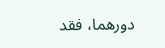دورهما، فقد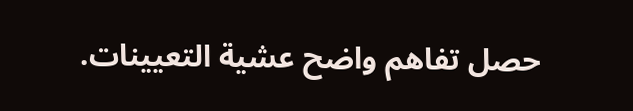حصل تفاهم واضح عشية التعيينات.